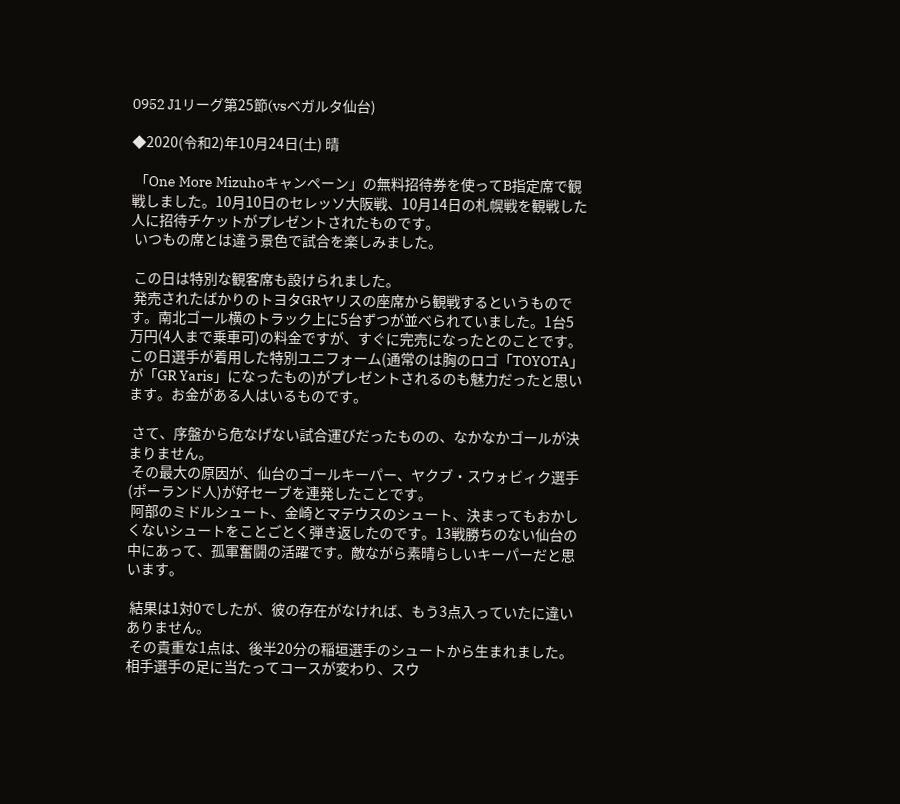0952 J1リーグ第25節(vsベガルタ仙台)

◆2020(令和2)年10月24日(土) 晴

 「One More Mizuhoキャンペーン」の無料招待券を使ってB指定席で観戦しました。10月10日のセレッソ大阪戦、10月14日の札幌戦を観戦した人に招待チケットがプレゼントされたものです。
 いつもの席とは違う景色で試合を楽しみました。

 この日は特別な観客席も設けられました。
 発売されたばかりのトヨタGRヤリスの座席から観戦するというものです。南北ゴール横のトラック上に5台ずつが並べられていました。1台5万円(4人まで乗車可)の料金ですが、すぐに完売になったとのことです。この日選手が着用した特別ユニフォーム(通常のは胸のロゴ「TOYOTA」が「GR Yaris」になったもの)がプレゼントされるのも魅力だったと思います。お金がある人はいるものです。

 さて、序盤から危なげない試合運びだったものの、なかなかゴールが決まりません。
 その最大の原因が、仙台のゴールキーパー、ヤクブ・スウォビィク選手(ポーランド人)が好セーブを連発したことです。
 阿部のミドルシュート、金崎とマテウスのシュート、決まってもおかしくないシュートをことごとく弾き返したのです。13戦勝ちのない仙台の中にあって、孤軍奮闘の活躍です。敵ながら素晴らしいキーパーだと思います。

 結果は1対0でしたが、彼の存在がなければ、もう3点入っていたに違いありません。
 その貴重な1点は、後半20分の稲垣選手のシュートから生まれました。相手選手の足に当たってコースが変わり、スウ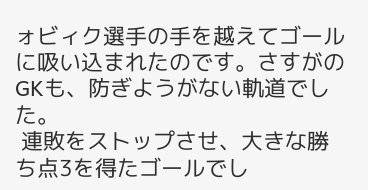ォビィク選手の手を越えてゴールに吸い込まれたのです。さすがのGKも、防ぎようがない軌道でした。
 連敗をストップさせ、大きな勝ち点3を得たゴールでし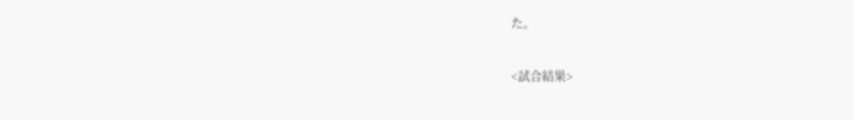た。

<試合結果>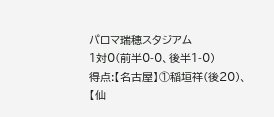パロマ瑞穂スタジアム
1対0(前半0-0、後半1-0)
得点:【名古屋】①稲垣祥(後20)、【仙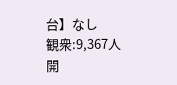台】なし
観衆:9,367人
開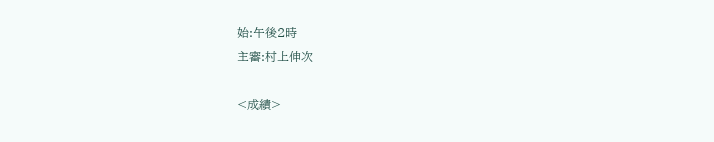始:午後2時
主審:村上伸次

<成績>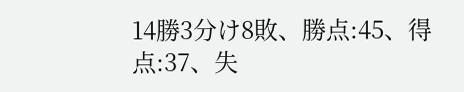14勝3分け8敗、勝点:45、得点:37、失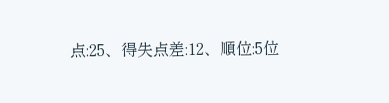点:25、得失点差:12、順位:5位